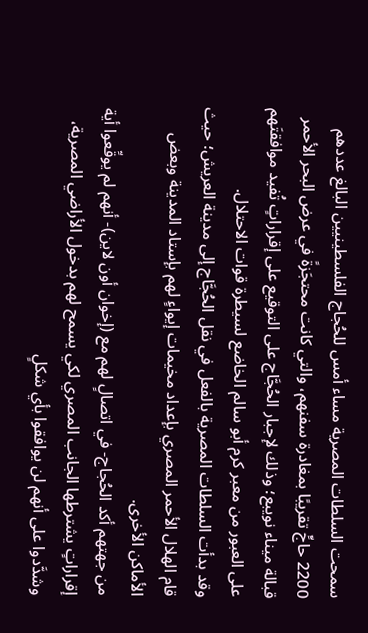سمحت السلطات المصرية مساء أمس للحُجاج الفلسطينيين البالغ عددهم 2200 حاجٍّ تقريبًا بمغادرة سفنهم، والتي كانت محتجَزةً في عرض البحر الأحمر قبالة ميناء نويبع؛ وذلك لإجبار الحُجَّاج على التوقيع على إقراراتٍ تُفيد موافقتَهم على العبور من معبر كرم أبو سالم الخاضع لسيطرة قوات الاحتلال.
وقد بدأت السلطات المصرية بالفعل في نقل الحُجَّاج إلى مدينة العريش؛ حيث قام الهلال الأحمر المصري بإعداد مخيمات إيواءٍ لهم بإستاد المدينة وبعض الأماكن الأخرى.
من جهتهم أكد الحُجاج- في اتصالٍ لهم مع (إخوان أون لاين)- أنهم لم يوقِّعوا أية إقراراتٍ يشترطها الجانب المصري لكي يسمح لهم بدخول الأراضي المصرية، وشدَّدوا على أنهم لن يوافقوا بأي شكلٍ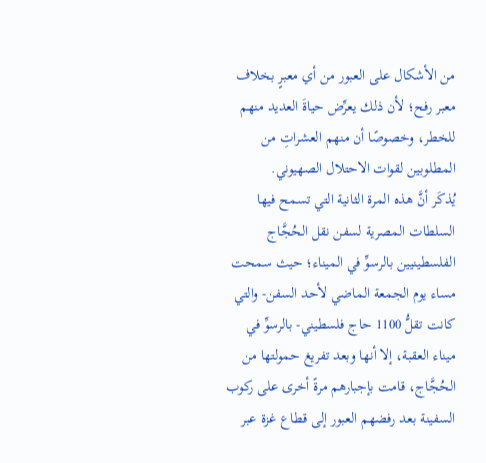من الأشكال على العبور من أي معبرٍ بخلاف معبر رفح؛ لأن ذلك يعرِّض حياةَ العديد منهم للخطر، وخصوصًا أن منهم العشراتِ من المطلوبين لقوات الاحتلال الصهيوني.
يُذكَر أنَّ هذه المرة الثانية التي تسمح فيها السلطات المصرية لسفن نقل الحُجَّاج الفلسطينيين بالرسوِّ في الميناء؛ حيث سمحت مساء يوم الجمعة الماضي لأحد السفن- والتي كانت تقلُّ 1100 حاج فلسطيني- بالرسوِّ في ميناء العقبة، إلا أنها وبعد تفريغ حمولتها من الحُجَّاج، قامت بإجبارهم مرةً أخرى على ركوب السفينة بعد رفضهم العبور إلى قطاع غزة عبر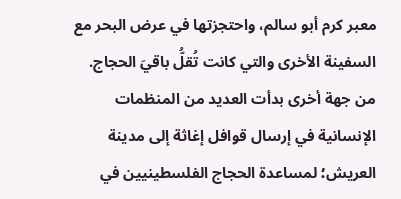معبر كرم أبو سالم، واحتجزتها في عرض البحر مع السفينة الأخرى والتي كانت تُقلُّ باقيَ الحجاج.
من جهة أخرى بدأت العديد من المنظمات الإنسانية في إرسال قوافل إغاثة إلى مدينة العريش؛ لمساعدة الحجاج الفلسطينيين في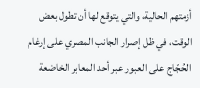أزمتهم الحالية، والتي يتوقع لها أن تطول بعض الوقت، في ظل إصرار الجانب المصري على إرغام الحُجّاج على العبور عبر أحد المعابر الخاضعة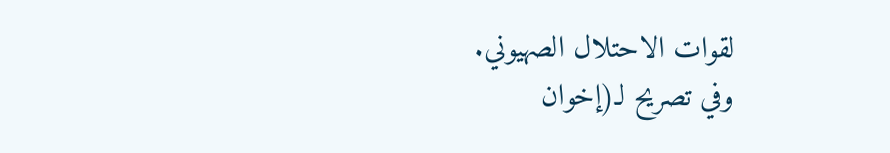لقوات الاحتلال الصهيوني.
وفي تصريح لـ(إخوان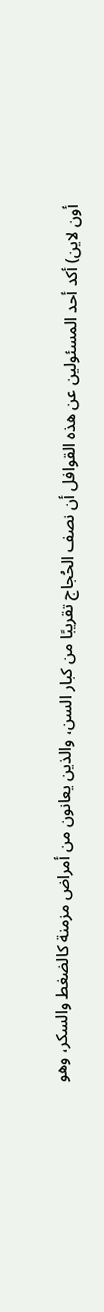أون لاين) أكد أحد المسئولين عن هذه القوافل أن نصف الحُجاج تقريبًا من كبار السن، والذين يعانون من أمراض مزمنة كالضغط والسكر، وهو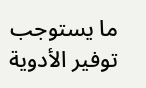ما يستوجب توفير الأدوية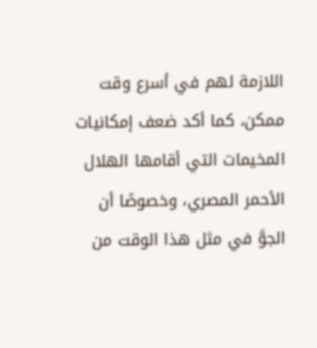اللازمة لهم في أسرع وقت ممكن، كما أكد ضعف إمكانيات المخيمات التي أقامها الهلال الأحمر المصري، وخصوصًا أن الجوَّ في مثل هذا الوقت من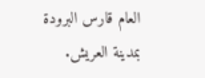العام قارس البرودة بمدينة العريش.